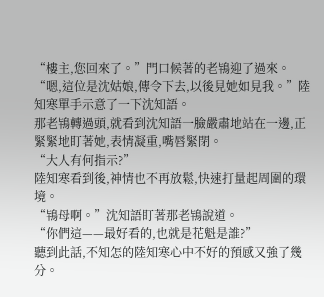“樓主,您回來了。”門口候著的老鴇迎了過來。
“嗯,這位是沈姑娘,傳令下去,以後見她如見我。”陸知寒單手示意了一下沈知語。
那老鴇轉過頭,就看到沈知語一臉嚴肅地站在一邊,正緊緊地盯著她,表情凝重,嘴唇緊閉。
“大人有何指示?”
陸知寒看到後,神情也不再放鬆,快速打量起周圍的環境。
“鴇母啊。”沈知語盯著那老鴇說道。
“你們這——最好看的,也就是花魁是誰?”
聽到此話,不知怎的陸知寒心中不好的預感又強了幾分。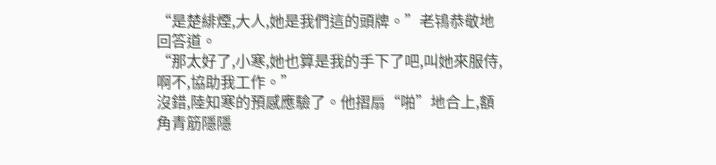“是楚緋煙,大人,她是我們這的頭牌。”老鴇恭敬地回答道。
“那太好了,小寒,她也算是我的手下了吧,叫她來服侍,啊不,協助我工作。”
沒錯,陸知寒的預感應驗了。他摺扇“啪”地合上,額角青筋隱隱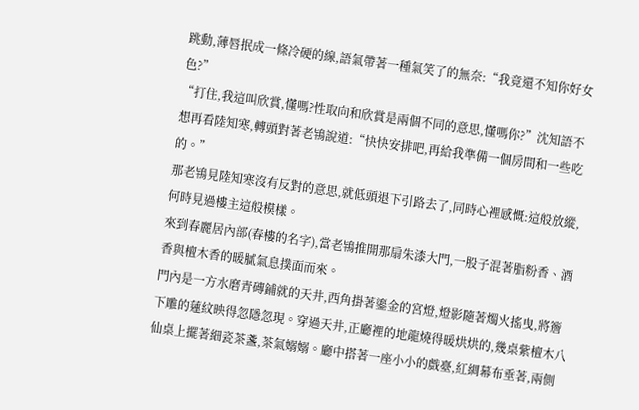跳動,薄唇抿成一條冷硬的線,語氣帶著一種氣笑了的無奈:“我竟還不知你好女色?”
“打住,我這叫欣賞,懂嗎?性取向和欣賞是兩個不同的意思,懂嗎你?”沈知語不想再看陸知寒,轉頭對著老鴇說道:“快快安排吧,再給我準備一個房間和一些吃的。”
那老鴇見陸知寒沒有反對的意思,就低頭退下引路去了,同時心裡感慨:這般放縱,何時見過樓主這般模樣。
來到春麗居內部(春樓的名字),當老鴇推開那扇朱漆大門,一股子混著脂粉香、酒香與檀木香的暖膩氣息撲面而來。
門內是一方水磨青磚鋪就的天井,西角掛著鎏金的宮燈,燈影隨著燭火搖曳,將簷下雕的蓮紋映得忽隱忽現。穿過天井,正廳裡的地龍燒得暖烘烘的,幾桌紫檀木八仙桌上擺著細瓷茶盞,茶氣嫋嫋。廳中搭著一座小小的戲臺,紅綢幕布垂著,兩側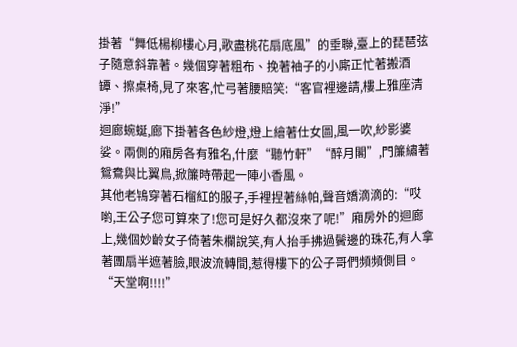掛著“舞低楊柳樓心月,歌盡桃花扇底風”的垂聯,臺上的琵琶弦子隨意斜靠著。幾個穿著粗布、挽著袖子的小廝正忙著搬酒罈、擦桌椅,見了來客,忙弓著腰賠笑:“客官裡邊請,樓上雅座清淨!”
迴廊蜿蜒,廊下掛著各色紗燈,燈上繪著仕女圖,風一吹,紗影婆娑。兩側的廂房各有雅名,什麼“聽竹軒”“醉月閣”,門簾繡著鴛鴦與比翼鳥,掀簾時帶起一陣小香風。
其他老鴇穿著石榴紅的服子,手裡捏著絲帕,聲音嬌滴滴的:“哎喲,王公子您可算來了!您可是好久都沒來了呢!”廂房外的迴廊上,幾個妙齡女子倚著朱欄說笑,有人抬手拂過鬢邊的珠花,有人拿著團扇半遮著臉,眼波流轉間,惹得樓下的公子哥們頻頻側目。
“天堂啊!!!!”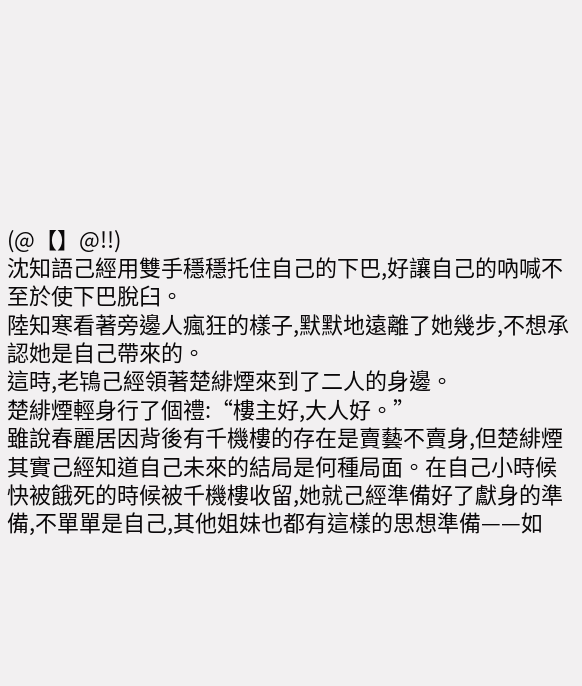(@【】@!!)
沈知語己經用雙手穩穩托住自己的下巴,好讓自己的吶喊不至於使下巴脫臼。
陸知寒看著旁邊人瘋狂的樣子,默默地遠離了她幾步,不想承認她是自己帶來的。
這時,老鴇己經領著楚緋煙來到了二人的身邊。
楚緋煙輕身行了個禮:“樓主好,大人好。”
雖說春麗居因背後有千機樓的存在是賣藝不賣身,但楚緋煙其實己經知道自己未來的結局是何種局面。在自己小時候快被餓死的時候被千機樓收留,她就己經準備好了獻身的準備,不單單是自己,其他姐妹也都有這樣的思想準備——如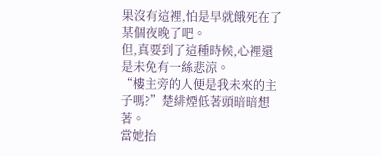果沒有這裡,怕是早就餓死在了某個夜晚了吧。
但,真要到了這種時候,心裡還是未免有一絲悲涼。
“樓主旁的人便是我未來的主子嗎?”楚緋煙低著頭暗暗想著。
當她抬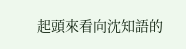起頭來看向沈知語的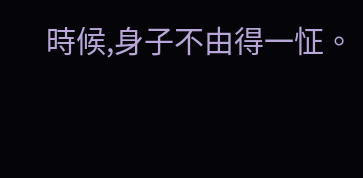時候,身子不由得一怔。